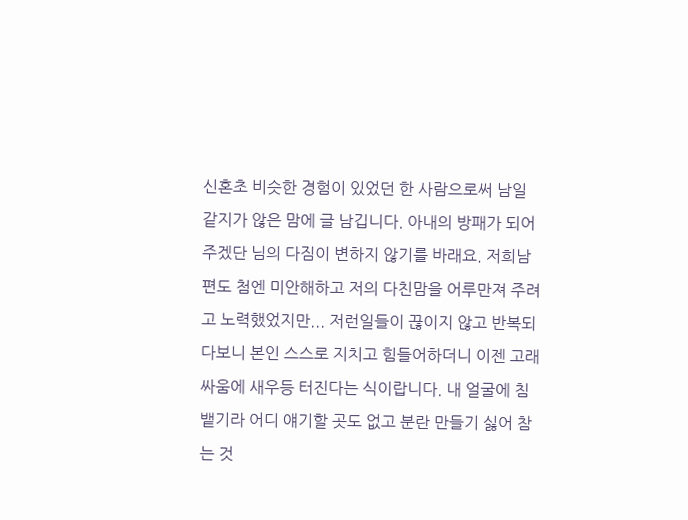신혼초 비슷한 경험이 있었던 한 사람으로써 남일 같지가 않은 맘에 글 남깁니다. 아내의 방패가 되어주겠단 님의 다짐이 변하지 않기를 바래요. 저희남편도 첨엔 미안해하고 저의 다친맘을 어루만져 주려고 노력했었지만... 저런일들이 끊이지 않고 반복되다보니 본인 스스로 지치고 힘들어하더니 이젠 고래싸움에 새우등 터진다는 식이랍니다. 내 얼굴에 침 뱉기라 어디 얘기할 곳도 없고 분란 만들기 싫어 참는 것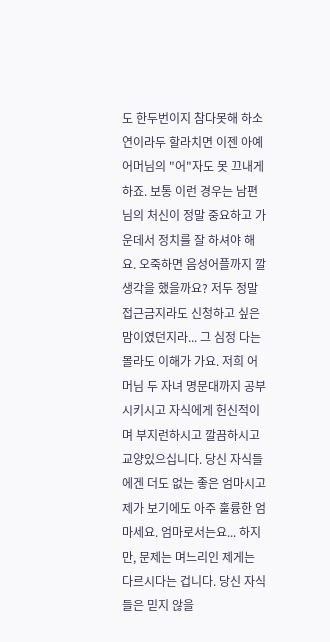도 한두번이지 참다못해 하소연이라두 할라치면 이젠 아예 어머님의 "어"자도 못 끄내게 하죠. 보통 이런 경우는 남편님의 처신이 정말 중요하고 가운데서 정치를 잘 하셔야 해요. 오죽하면 음성어플까지 깔 생각을 했을까요? 저두 정말 접근금지라도 신청하고 싶은 맘이였던지라... 그 심정 다는 몰라도 이해가 가요. 저희 어머님 두 자녀 명문대까지 공부시키시고 자식에게 헌신적이며 부지런하시고 깔끔하시고 교양있으십니다. 당신 자식들에겐 더도 없는 좋은 엄마시고 제가 보기에도 아주 훌륭한 엄마세요. 엄마로서는요... 하지만, 문제는 며느리인 제게는 다르시다는 겁니다. 당신 자식들은 믿지 않을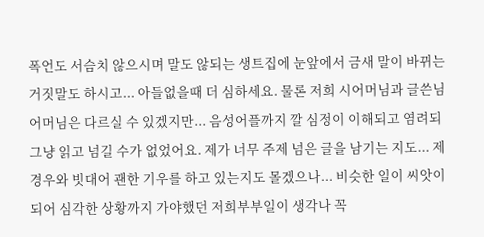폭언도 서슴치 않으시며 말도 않되는 생트집에 눈앞에서 금새 말이 바뀌는 거짓말도 하시고... 아들없을때 더 심하세요. 물론 저희 시어머님과 글쓴님 어머님은 다르실 수 있겠지만... 음성어플까지 깔 심정이 이해되고 염려되 그냥 읽고 넘길 수가 없었어요. 제가 너무 주제 넘은 글을 남기는 지도... 제 경우와 빗대어 괜한 기우를 하고 있는지도 몰겠으나... 비슷한 일이 씨앗이되어 심각한 상황까지 가야했던 저희부부일이 생각나 꼭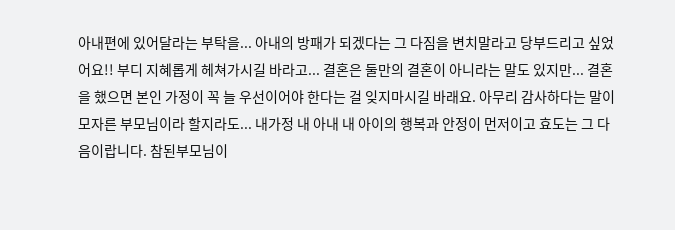아내편에 있어달라는 부탁을... 아내의 방패가 되겠다는 그 다짐을 변치말라고 당부드리고 싶었어요!! 부디 지혜롭게 헤쳐가시길 바라고... 결혼은 둘만의 결혼이 아니라는 말도 있지만... 결혼을 했으면 본인 가정이 꼭 늘 우선이어야 한다는 걸 잊지마시길 바래요. 아무리 감사하다는 말이 모자른 부모님이라 할지라도... 내가정 내 아내 내 아이의 행복과 안정이 먼저이고 효도는 그 다음이랍니다. 참된부모님이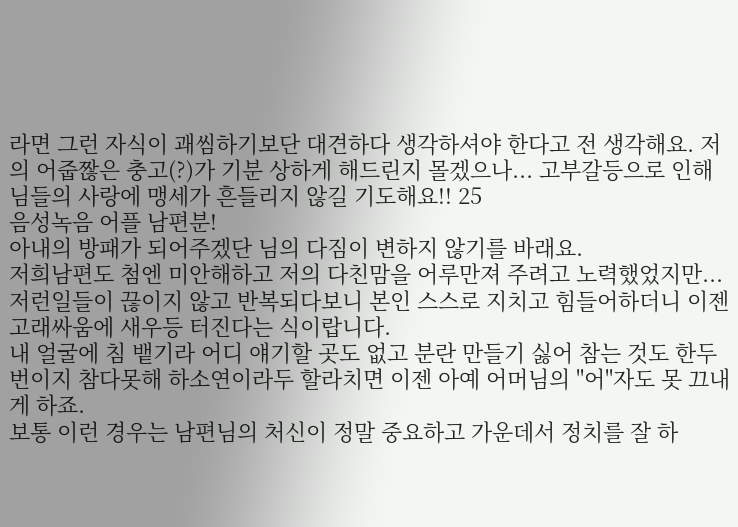라면 그런 자식이 괘씸하기보단 대견하다 생각하셔야 한다고 전 생각해요. 저의 어줍짢은 충고(?)가 기분 상하게 해드린지 몰겠으나... 고부갈등으로 인해 님들의 사랑에 맹세가 흔들리지 않길 기도해요!! 25
음성녹음 어플 남편분!
아내의 방패가 되어주겠단 님의 다짐이 변하지 않기를 바래요.
저희남편도 첨엔 미안해하고 저의 다친맘을 어루만져 주려고 노력했었지만...
저런일들이 끊이지 않고 반복되다보니 본인 스스로 지치고 힘들어하더니 이젠 고래싸움에 새우등 터진다는 식이랍니다.
내 얼굴에 침 뱉기라 어디 얘기할 곳도 없고 분란 만들기 싫어 참는 것도 한두번이지 참다못해 하소연이라두 할라치면 이젠 아예 어머님의 "어"자도 못 끄내게 하죠.
보통 이런 경우는 남편님의 처신이 정말 중요하고 가운데서 정치를 잘 하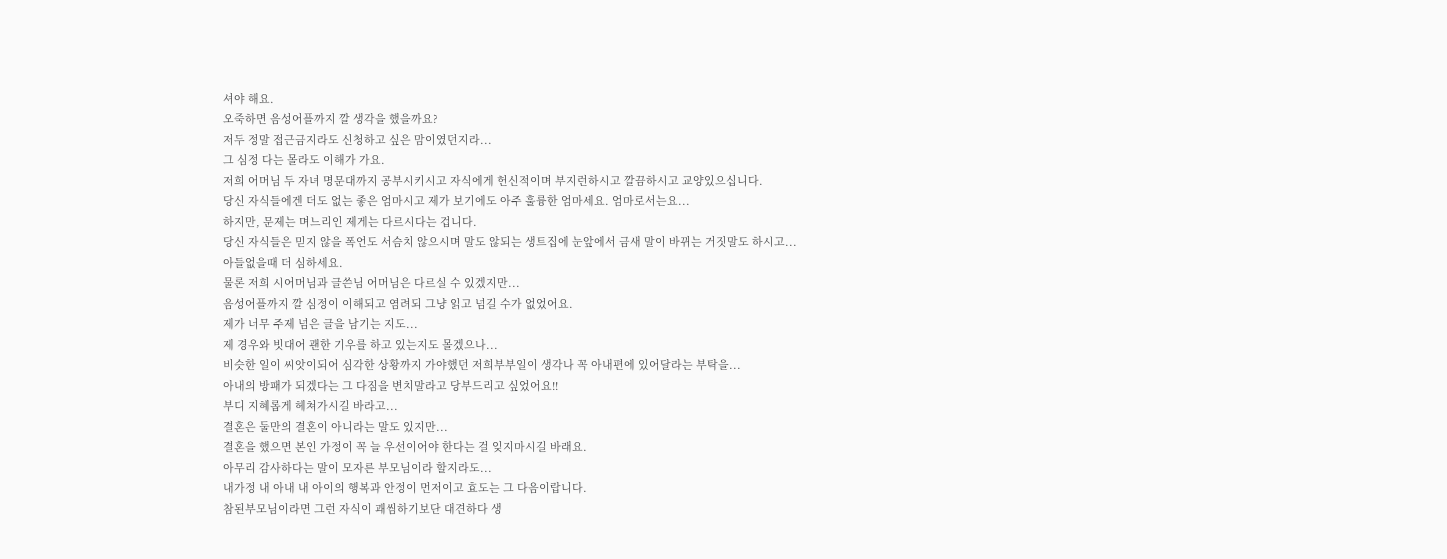셔야 해요.
오죽하면 음성어플까지 깔 생각을 했을까요?
저두 정말 접근금지라도 신청하고 싶은 맘이였던지라...
그 심정 다는 몰라도 이해가 가요.
저희 어머님 두 자녀 명문대까지 공부시키시고 자식에게 헌신적이며 부지런하시고 깔끔하시고 교양있으십니다.
당신 자식들에겐 더도 없는 좋은 엄마시고 제가 보기에도 아주 훌륭한 엄마세요. 엄마로서는요...
하지만, 문제는 며느리인 제게는 다르시다는 겁니다.
당신 자식들은 믿지 않을 폭언도 서슴치 않으시며 말도 않되는 생트집에 눈앞에서 금새 말이 바뀌는 거짓말도 하시고...
아들없을때 더 심하세요.
물론 저희 시어머님과 글쓴님 어머님은 다르실 수 있겠지만...
음성어플까지 깔 심정이 이해되고 염려되 그냥 읽고 넘길 수가 없었어요.
제가 너무 주제 넘은 글을 남기는 지도...
제 경우와 빗대어 괜한 기우를 하고 있는지도 몰겠으나...
비슷한 일이 씨앗이되어 심각한 상황까지 가야했던 저희부부일이 생각나 꼭 아내편에 있어달라는 부탁을...
아내의 방패가 되겠다는 그 다짐을 변치말라고 당부드리고 싶었어요!!
부디 지혜롭게 헤쳐가시길 바라고...
결혼은 둘만의 결혼이 아니라는 말도 있지만...
결혼을 했으면 본인 가정이 꼭 늘 우선이어야 한다는 걸 잊지마시길 바래요.
아무리 감사하다는 말이 모자른 부모님이라 할지라도...
내가정 내 아내 내 아이의 행복과 안정이 먼저이고 효도는 그 다음이랍니다.
참된부모님이라면 그런 자식이 괘씸하기보단 대견하다 생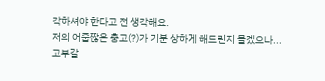각하셔야 한다고 전 생각해요.
저의 어줍짢은 충고(?)가 기분 상하게 해드린지 몰겠으나...
고부갈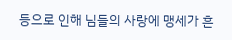등으로 인해 님들의 사랑에 맹세가 흔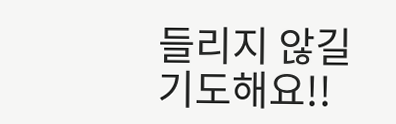들리지 않길 기도해요!!